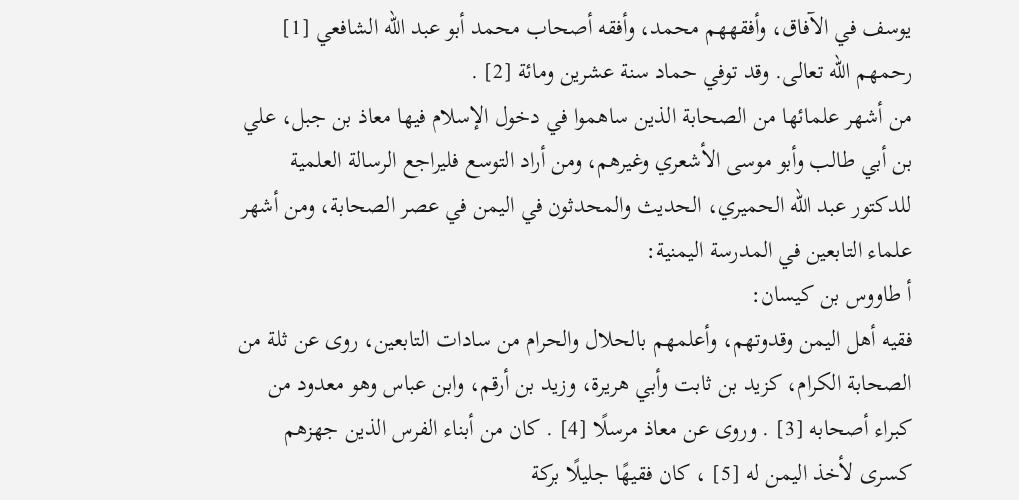يوسف في الآفاق، وأفقههم محمد، وأفقه أصحاب محمد أبو عبد الله الشافعي [1] رحمهم الله تعالى. وقد توفي حماد سنة عشرين ومائة [2] .
من أشهر علمائها من الصحابة الذين ساهموا في دخول الإسلام فيها معاذ بن جبل، علي بن أبي طالب وأبو موسى الأشعري وغيرهم، ومن أراد التوسع فليراجع الرسالة العلمية للدكتور عبد الله الحميري، الحديث والمحدثون في اليمن في عصر الصحابة، ومن أشهر علماء التابعين في المدرسة اليمنية:
أ طاووس بن كيسان:
فقيه أهل اليمن وقدوتهم، وأعلمهم بالحلال والحرام من سادات التابعين، روى عن ثلة من الصحابة الكرام، كزيد بن ثابت وأبي هريرة، وزيد بن أرقم، وابن عباس وهو معدود من كبراء أصحابه [3] . وروى عن معاذ مرسلًا [4] . كان من أبناء الفرس الذين جهزهم كسرى لأخذ اليمن له [5] ، كان فقيهًا جليلًا بركة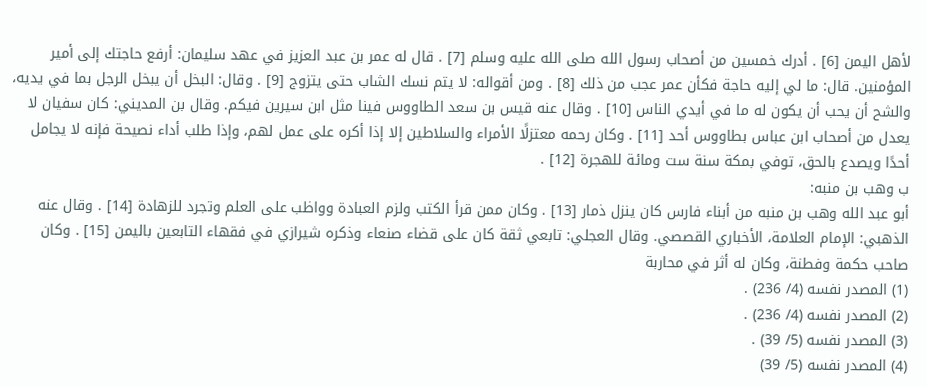لأهل اليمن [6] . أدرك خمسين من أصحاب رسول الله صلى الله عليه وسلم [7] . قال له عمر بن عبد العزيز في عهد سليمان: أرفع حاجتك إلى أمير المؤمنين. قال: ما لي إليه حاجة فكأن عمر عجب من ذلك [8] . ومن أقواله: لا يتم نسك الشاب حتى يتزوج [9] . وقال: البخل أن يبخل الرجل بما في يديه، والشح أن يحب أن يكون له ما في أيدي الناس [10] . وقال عنه قيس بن سعد الطاووس فينا مثل ابن سيرين فيكم. وقال بن المديني: كان سفيان لا يعدل من أصحاب ابن عباس بطاووس أحد [11] . وكان رحمه معتزلًا الأمراء والسلاطين إلا إذا أكره على عمل لهم، وإذا طلب أداء نصيحة فإنه لا يجامل أحدًا ويصدع بالحق، توفي بمكة سنة ست ومائة للهجرة [12] .
ب وهب بن منبه:
أبو عبد الله وهب بن منبه من أبناء فارس كان ينزل ذمار [13] . وكان ممن قرأ الكتب ولزم العبادة وواظب على العلم وتجرد للزهادة [14] . وقال عنه الذهبي: الإمام العلامة، الأخباري القصصي. وقال العجلي: تابعي ثقة كان على قضاء صنعاء وذكره شيرازي في فقهاء التابعين باليمن [15] . وكان صاحب حكمة وفطنة، وكان له أثر في محاربة
(1) المصدر نفسه (4/ 236) .
(2) المصدر نفسه (4/ 236) .
(3) المصدر نفسه (5/ 39) .
(4) المصدر نفسه (5/ 39)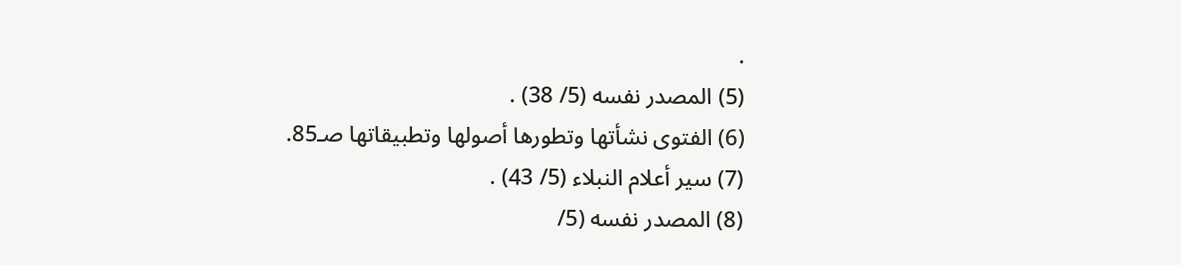.
(5) المصدر نفسه (5/ 38) .
(6) الفتوى نشأتها وتطورها أصولها وتطبيقاتها صـ85.
(7) سير أعلام النبلاء (5/ 43) .
(8) المصدر نفسه (5/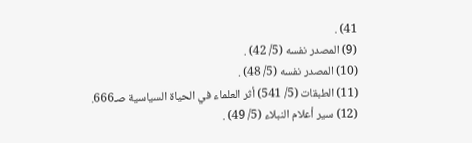41) .
(9) المصدر نفسه (5/ 42) .
(10) المصدر نفسه (5/ 48) .
(11) الطبقات (5/ 541) أثر العلماء في الحياة السياسية صـ666.
(12) سير أعلام النبلاء (5/ 49) .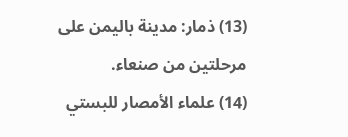(13) ذمار: مدينة باليمن على مرحلتين من صنعاء.
(14) علماء الأمصار للبستي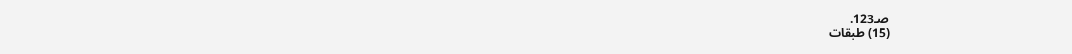صـ123.
(15) طبقات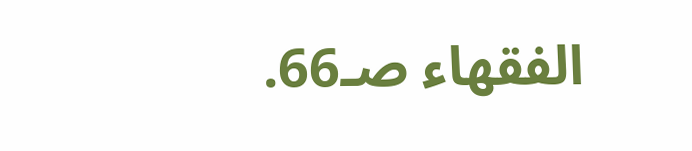الفقهاء صـ66.